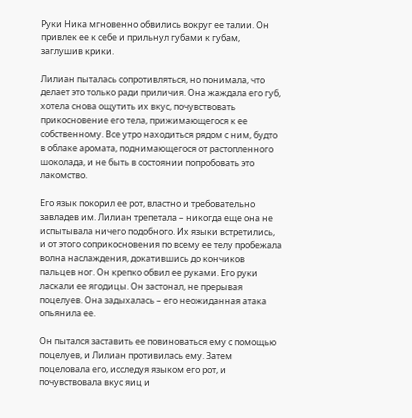Руки Ника мгновенно обвились вокруг ее талии. Он привлек ее к себе и прильнул губами к губам, заглушив крики.

Лилиан пыталась сопротивляться, но понимала, что делает это только ради приличия. Она жаждала его губ, хотела снова ощутить их вкус, почувствовать прикосновение его тела, прижимающегося к ее собственному. Все утро находиться рядом с ним, будто в облаке аромата, поднимающегося от растопленного шоколада, и не быть в состоянии попробовать это лакомство.

Его язык покорил ее рот, властно и требовательно завладев им. Лилиан трепетала – никогда еще она не испытывала ничего подобного. Их языки встретились, и от этого соприкосновения по всему ее телу пробежала волна наслаждения, докатившись до кончиков пальцев ног. Он крепко обвил ее руками. Его руки ласкали ее ягодицы. Он застонал, не прерывая поцелуев. Она задыхалась – его неожиданная атака опьянила ее.

Он пытался заставить ее повиноваться ему с помощью поцелуев, и Лилиан противилась ему. Затем поцеловала его, исследуя языком его рот, и почувствовала вкус яиц и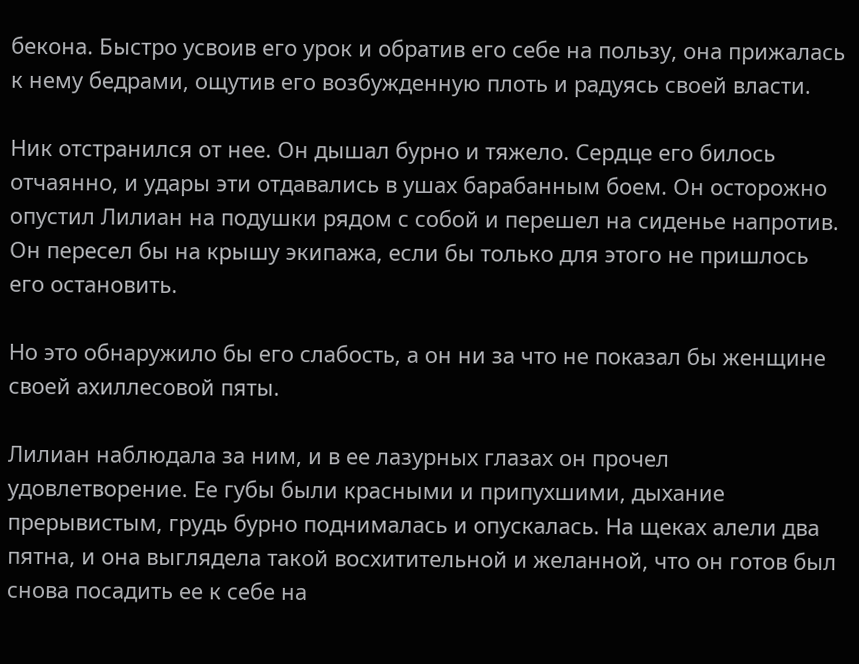бекона. Быстро усвоив его урок и обратив его себе на пользу, она прижалась к нему бедрами, ощутив его возбужденную плоть и радуясь своей власти.

Ник отстранился от нее. Он дышал бурно и тяжело. Сердце его билось отчаянно, и удары эти отдавались в ушах барабанным боем. Он осторожно опустил Лилиан на подушки рядом с собой и перешел на сиденье напротив. Он пересел бы на крышу экипажа, если бы только для этого не пришлось его остановить.

Но это обнаружило бы его слабость, а он ни за что не показал бы женщине своей ахиллесовой пяты.

Лилиан наблюдала за ним, и в ее лазурных глазах он прочел удовлетворение. Ее губы были красными и припухшими, дыхание прерывистым, грудь бурно поднималась и опускалась. На щеках алели два пятна, и она выглядела такой восхитительной и желанной, что он готов был снова посадить ее к себе на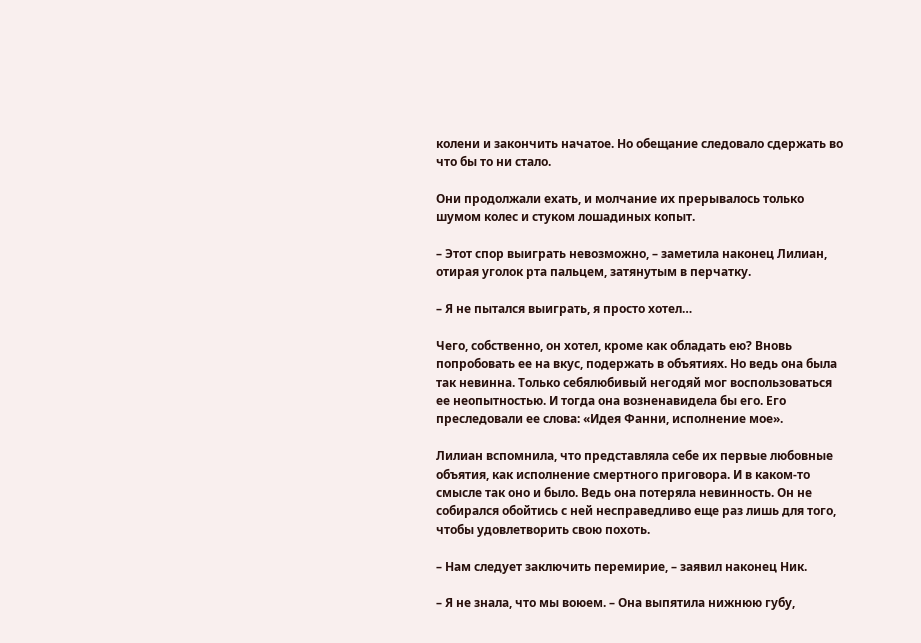колени и закончить начатое. Но обещание следовало сдержать во что бы то ни стало.

Они продолжали ехать, и молчание их прерывалось только шумом колес и стуком лошадиных копыт.

– Этот спор выиграть невозможно, – заметила наконец Лилиан, отирая уголок рта пальцем, затянутым в перчатку.

– Я не пытался выиграть, я просто хотел…

Чего, собственно, он хотел, кроме как обладать ею? Вновь попробовать ее на вкус, подержать в объятиях. Но ведь она была так невинна. Только себялюбивый негодяй мог воспользоваться ее неопытностью. И тогда она возненавидела бы его. Его преследовали ее слова: «Идея Фанни, исполнение мое».

Лилиан вспомнила, что представляла себе их первые любовные объятия, как исполнение смертного приговора. И в каком-то смысле так оно и было. Ведь она потеряла невинность. Он не собирался обойтись с ней несправедливо еще раз лишь для того, чтобы удовлетворить свою похоть.

– Нам следует заключить перемирие, – заявил наконец Ник.

– Я не знала, что мы воюем. – Она выпятила нижнюю губу,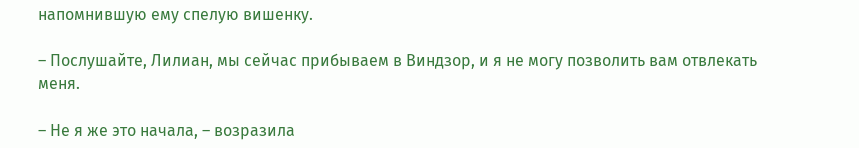напомнившую ему спелую вишенку.

– Послушайте, Лилиан, мы сейчас прибываем в Виндзор, и я не могу позволить вам отвлекать меня.

– Не я же это начала, – возразила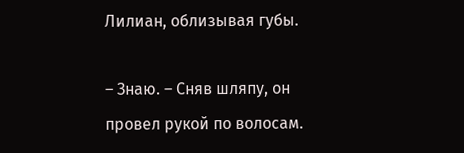Лилиан, облизывая губы.

– Знаю. – Сняв шляпу, он провел рукой по волосам.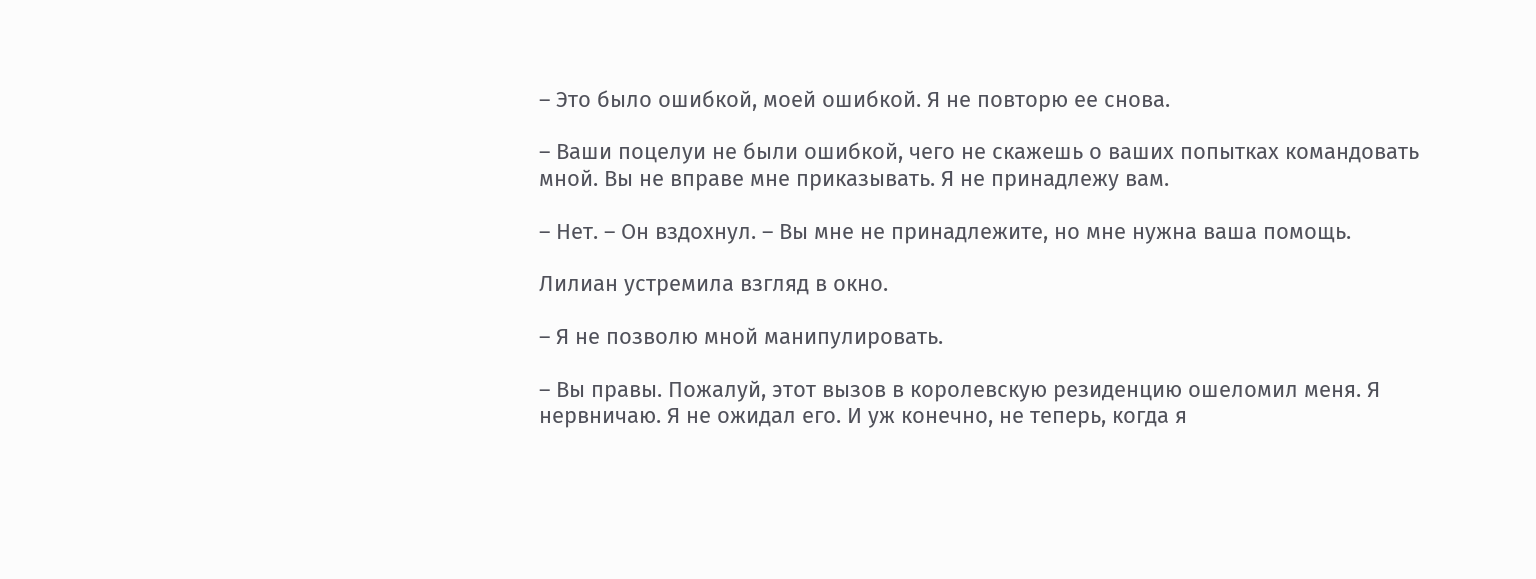– Это было ошибкой, моей ошибкой. Я не повторю ее снова.

– Ваши поцелуи не были ошибкой, чего не скажешь о ваших попытках командовать мной. Вы не вправе мне приказывать. Я не принадлежу вам.

– Нет. – Он вздохнул. – Вы мне не принадлежите, но мне нужна ваша помощь.

Лилиан устремила взгляд в окно.

– Я не позволю мной манипулировать.

– Вы правы. Пожалуй, этот вызов в королевскую резиденцию ошеломил меня. Я нервничаю. Я не ожидал его. И уж конечно, не теперь, когда я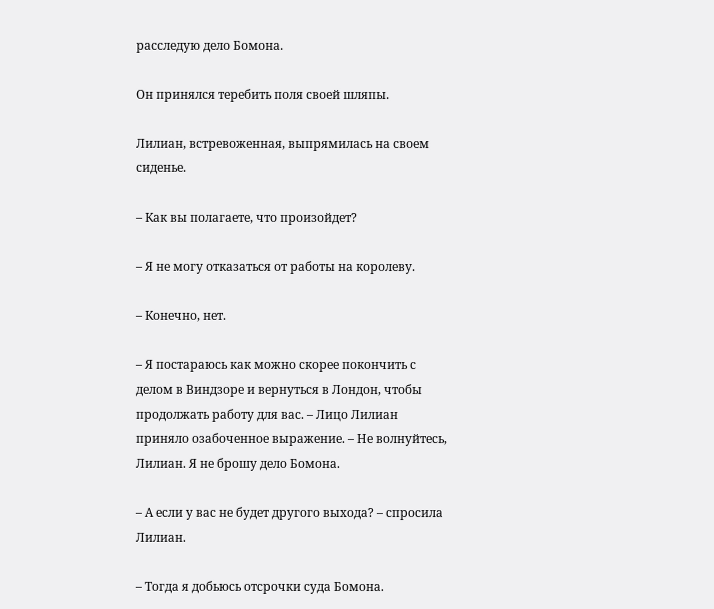расследую дело Бомона.

Он принялся теребить поля своей шляпы.

Лилиан, встревоженная, выпрямилась на своем сиденье.

– Как вы полагаете, что произойдет?

– Я не могу отказаться от работы на королеву.

– Конечно, нет.

– Я постараюсь как можно скорее покончить с делом в Виндзоре и вернуться в Лондон, чтобы продолжать работу для вас. – Лицо Лилиан приняло озабоченное выражение. – Не волнуйтесь, Лилиан. Я не брошу дело Бомона.

– А если у вас не будет другого выхода? – спросила Лилиан.

– Тогда я добьюсь отсрочки суда Бомона.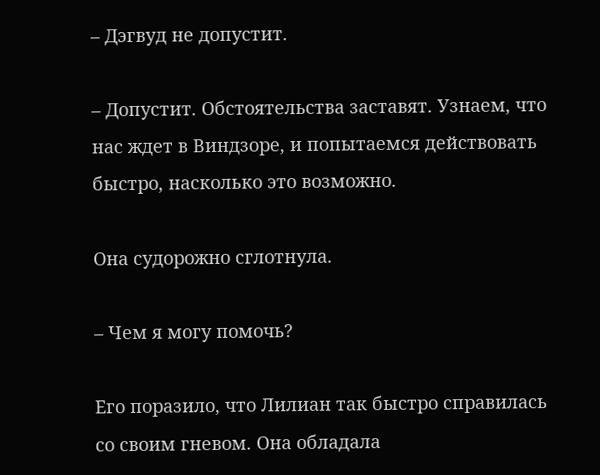– Дэгвуд не допустит.

– Допустит. Обстоятельства заставят. Узнаем, что нас ждет в Виндзоре, и попытаемся действовать быстро, насколько это возможно.

Она судорожно сглотнула.

– Чем я могу помочь?

Его поразило, что Лилиан так быстро справилась со своим гневом. Она обладала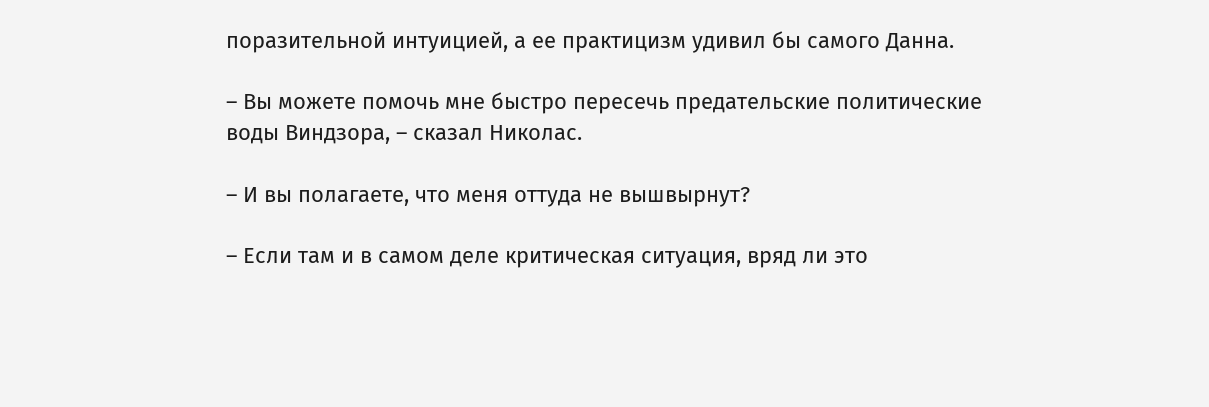поразительной интуицией, а ее практицизм удивил бы самого Данна.

– Вы можете помочь мне быстро пересечь предательские политические воды Виндзора, – сказал Николас.

– И вы полагаете, что меня оттуда не вышвырнут?

– Если там и в самом деле критическая ситуация, вряд ли это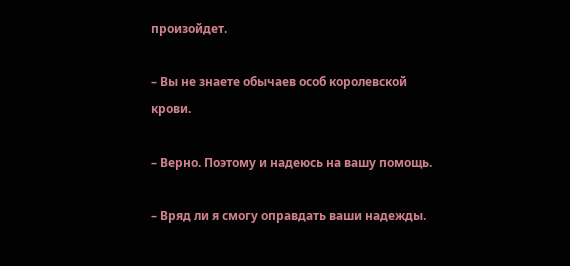произойдет.

– Вы не знаете обычаев особ королевской крови.

– Верно. Поэтому и надеюсь на вашу помощь.

– Вряд ли я смогу оправдать ваши надежды.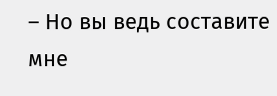– Но вы ведь составите мне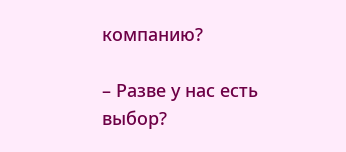компанию?

– Разве у нас есть выбор?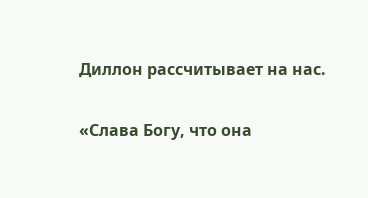Диллон рассчитывает на нас.

«Слава Богу, что она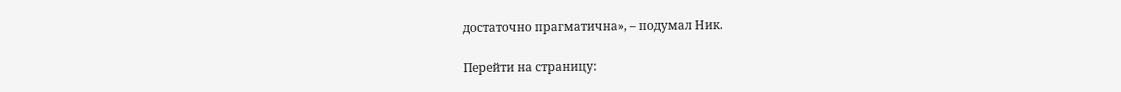достаточно прагматична», – подумал Ник.

Перейти на страницу: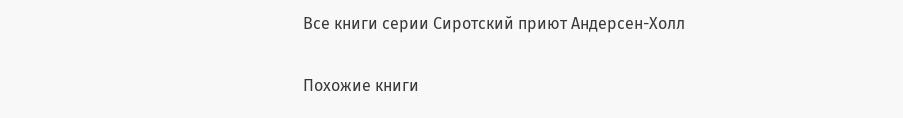Все книги серии Сиротский приют Андерсен-Холл

Похожие книги